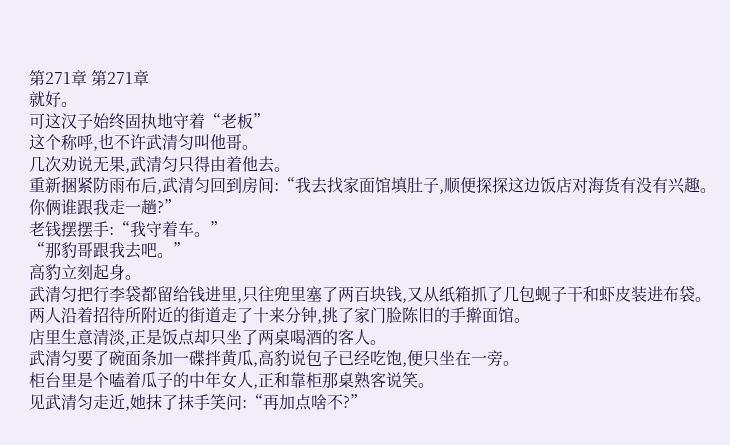第271章 第271章
就好。
可这汉子始终固执地守着“老板”
这个称呼,也不许武清匀叫他哥。
几次劝说无果,武清匀只得由着他去。
重新捆紧防雨布后,武清匀回到房间:“我去找家面馆填肚子,顺便探探这边饭店对海货有没有兴趣。
你俩谁跟我走一趟?”
老钱摆摆手:“我守着车。”
“那豹哥跟我去吧。”
高豹立刻起身。
武清匀把行李袋都留给钱进里,只往兜里塞了两百块钱,又从纸箱抓了几包蚬子干和虾皮装进布袋。
两人沿着招待所附近的街道走了十来分钟,挑了家门脸陈旧的手擀面馆。
店里生意清淡,正是饭点却只坐了两桌喝酒的客人。
武清匀要了碗面条加一碟拌黄瓜,高豹说包子已经吃饱,便只坐在一旁。
柜台里是个嗑着瓜子的中年女人,正和靠柜那桌熟客说笑。
见武清匀走近,她抹了抹手笑问:“再加点啥不?”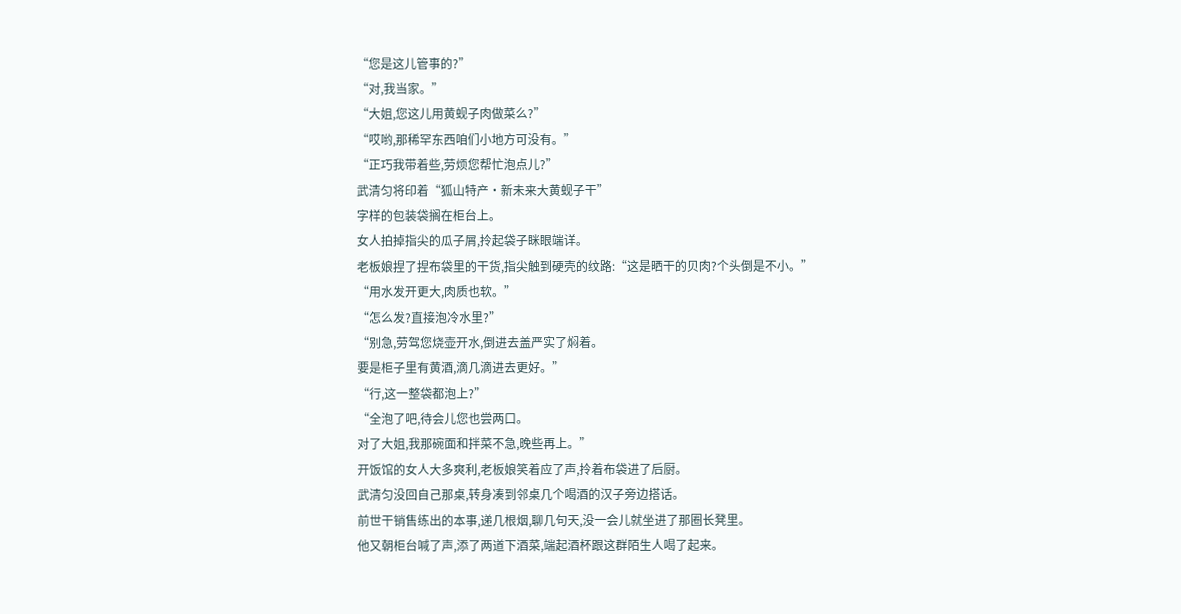“您是这儿管事的?”
“对,我当家。”
“大姐,您这儿用黄蚬子肉做菜么?”
“哎哟,那稀罕东西咱们小地方可没有。”
“正巧我带着些,劳烦您帮忙泡点儿?”
武清匀将印着“狐山特产·新未来大黄蚬子干”
字样的包装袋搁在柜台上。
女人拍掉指尖的瓜子屑,拎起袋子眯眼端详。
老板娘捏了捏布袋里的干货,指尖触到硬壳的纹路:“这是晒干的贝肉?个头倒是不小。”
“用水发开更大,肉质也软。”
“怎么发?直接泡冷水里?”
“别急,劳驾您烧壶开水,倒进去盖严实了焖着。
要是柜子里有黄酒,滴几滴进去更好。”
“行,这一整袋都泡上?”
“全泡了吧,待会儿您也尝两口。
对了大姐,我那碗面和拌菜不急,晚些再上。”
开饭馆的女人大多爽利,老板娘笑着应了声,拎着布袋进了后厨。
武清匀没回自己那桌,转身凑到邻桌几个喝酒的汉子旁边搭话。
前世干销售练出的本事,递几根烟,聊几句天,没一会儿就坐进了那圈长凳里。
他又朝柜台喊了声,添了两道下酒菜,端起酒杯跟这群陌生人喝了起来。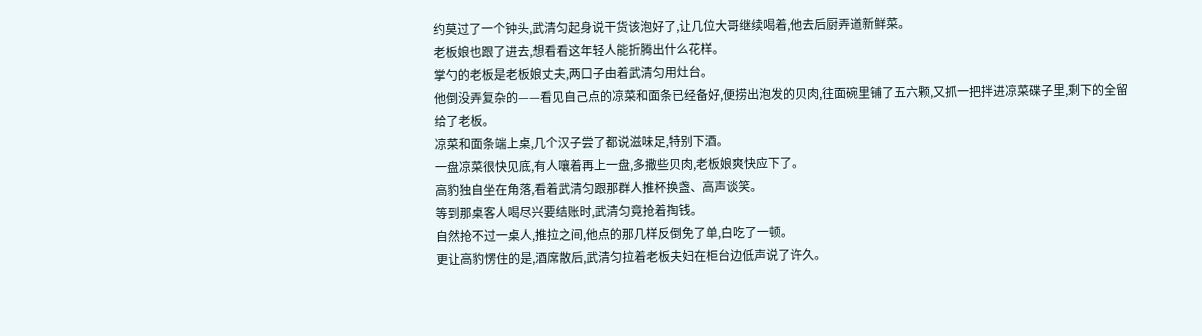约莫过了一个钟头,武清匀起身说干货该泡好了,让几位大哥继续喝着,他去后厨弄道新鲜菜。
老板娘也跟了进去,想看看这年轻人能折腾出什么花样。
掌勺的老板是老板娘丈夫,两口子由着武清匀用灶台。
他倒没弄复杂的——看见自己点的凉菜和面条已经备好,便捞出泡发的贝肉,往面碗里铺了五六颗,又抓一把拌进凉菜碟子里,剩下的全留给了老板。
凉菜和面条端上桌,几个汉子尝了都说滋味足,特别下酒。
一盘凉菜很快见底,有人嚷着再上一盘,多撒些贝肉,老板娘爽快应下了。
高豹独自坐在角落,看着武清匀跟那群人推杯换盏、高声谈笑。
等到那桌客人喝尽兴要结账时,武清匀竟抢着掏钱。
自然抢不过一桌人,推拉之间,他点的那几样反倒免了单,白吃了一顿。
更让高豹愣住的是,酒席散后,武清匀拉着老板夫妇在柜台边低声说了许久。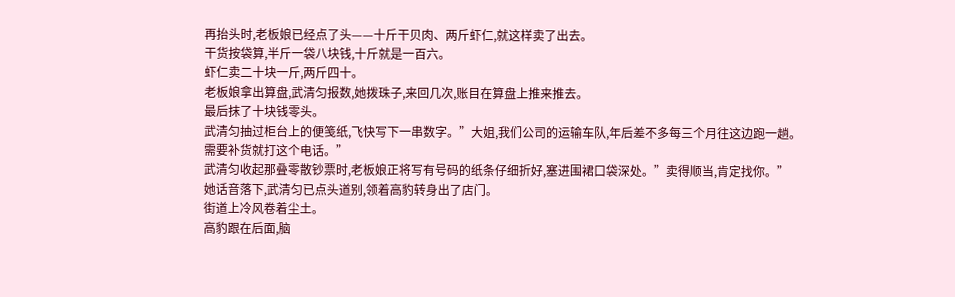再抬头时,老板娘已经点了头——十斤干贝肉、两斤虾仁,就这样卖了出去。
干货按袋算,半斤一袋八块钱,十斤就是一百六。
虾仁卖二十块一斤,两斤四十。
老板娘拿出算盘,武清匀报数,她拨珠子,来回几次,账目在算盘上推来推去。
最后抹了十块钱零头。
武清匀抽过柜台上的便笺纸,飞快写下一串数字。”大姐,我们公司的运输车队,年后差不多每三个月往这边跑一趟。
需要补货就打这个电话。”
武清匀收起那叠零散钞票时,老板娘正将写有号码的纸条仔细折好,塞进围裙口袋深处。”卖得顺当,肯定找你。”
她话音落下,武清匀已点头道别,领着高豹转身出了店门。
街道上冷风卷着尘土。
高豹跟在后面,脑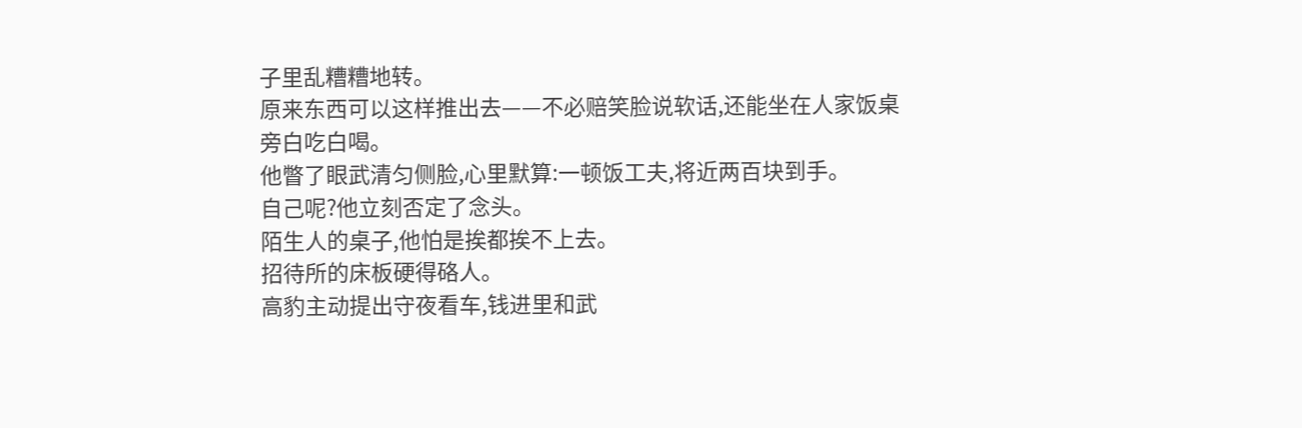子里乱糟糟地转。
原来东西可以这样推出去——不必赔笑脸说软话,还能坐在人家饭桌旁白吃白喝。
他瞥了眼武清匀侧脸,心里默算:一顿饭工夫,将近两百块到手。
自己呢?他立刻否定了念头。
陌生人的桌子,他怕是挨都挨不上去。
招待所的床板硬得硌人。
高豹主动提出守夜看车,钱进里和武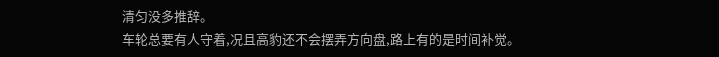清匀没多推辞。
车轮总要有人守着,况且高豹还不会摆弄方向盘,路上有的是时间补觉。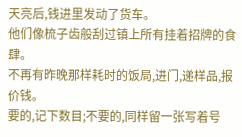天亮后,钱进里发动了货车。
他们像梳子齿般刮过镇上所有挂着招牌的食肆。
不再有昨晚那样耗时的饭局,进门,递样品,报价钱。
要的,记下数目;不要的,同样留一张写着号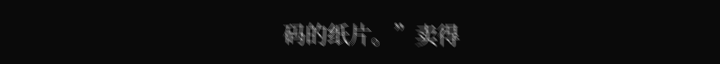码的纸片。”卖得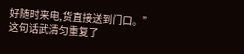好随时来电,货直接送到门口。”
这句话武清匀重复了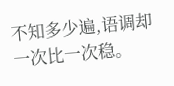不知多少遍,语调却一次比一次稳。